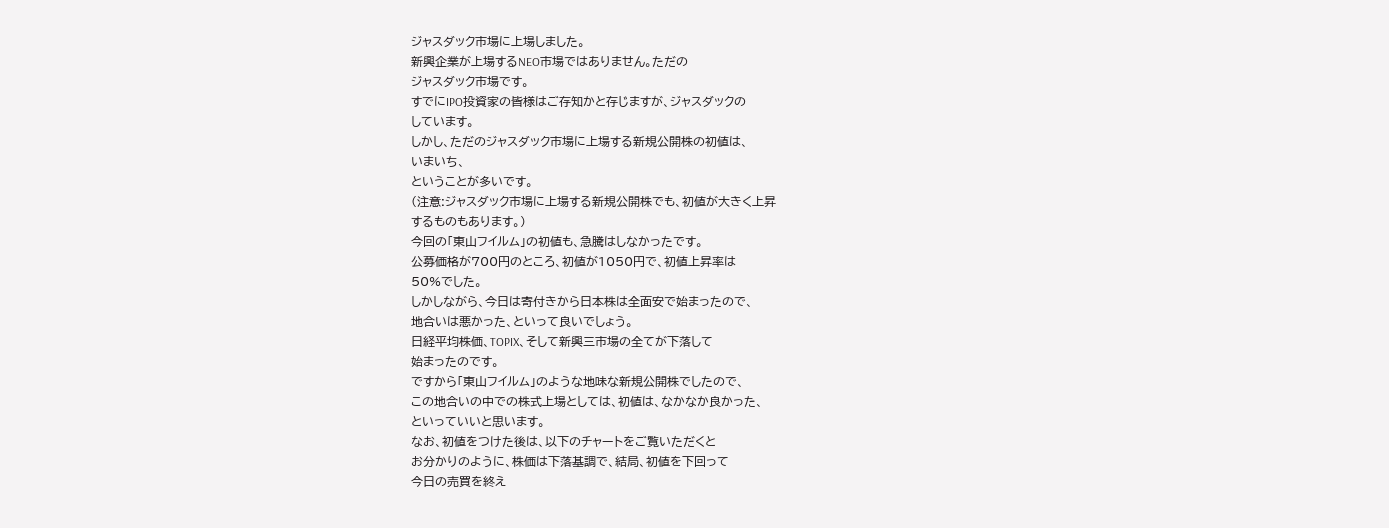ジャスダック市場に上場しました。
新興企業が上場するNEO市場ではありません。ただの
ジャスダック市場です。
すでにIPO投資家の皆様はご存知かと存じますが、ジャスダックの
しています。
しかし、ただのジャスダック市場に上場する新規公開株の初値は、
いまいち、
ということが多いです。
(注意:ジャスダック市場に上場する新規公開株でも、初値が大きく上昇
するものもあります。)
今回の「東山フイルム」の初値も、急騰はしなかったです。
公募価格が700円のところ、初値が1050円で、初値上昇率は
50%でした。
しかしながら、今日は寄付きから日本株は全面安で始まったので、
地合いは悪かった、といって良いでしょう。
日経平均株価、TOPIX、そして新興三市場の全てが下落して
始まったのです。
ですから「東山フイルム」のような地味な新規公開株でしたので、
この地合いの中での株式上場としては、初値は、なかなか良かった、
といっていいと思います。
なお、初値をつけた後は、以下のチャートをご覧いただくと
お分かりのように、株価は下落基調で、結局、初値を下回って
今日の売買を終え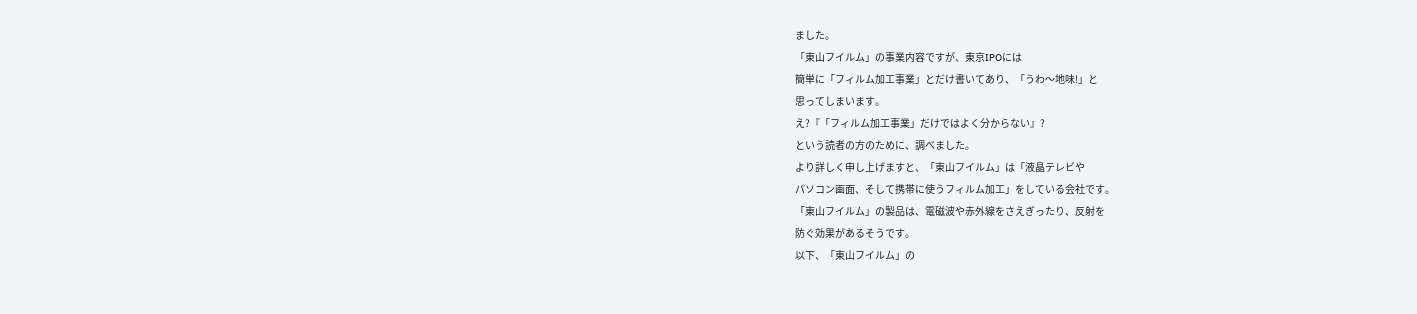ました。
「東山フイルム」の事業内容ですが、東京IPOには
簡単に「フィルム加工事業」とだけ書いてあり、「うわ〜地味!」と
思ってしまいます。
え?『「フィルム加工事業」だけではよく分からない』?
という読者の方のために、調べました。
より詳しく申し上げますと、「東山フイルム」は「液晶テレビや
パソコン画面、そして携帯に使うフィルム加工」をしている会社です。
「東山フイルム」の製品は、電磁波や赤外線をさえぎったり、反射を
防ぐ効果があるそうです。
以下、「東山フイルム」の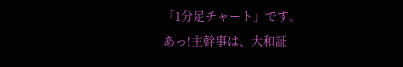「1分足チャート」です。
あっ!主幹事は、大和証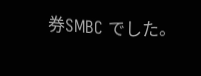券SMBC でした。